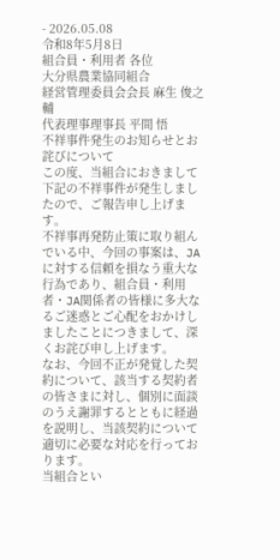- 2026.05.08
令和8年5月8日
組合員・利用者 各位
大分県農業協同組合
経営管理委員会会長 麻生 俊之輔
代表理事理事長 平間 悟
不祥事件発生のお知らせとお詫びについて
この度、当組合におきまして下記の不祥事件が発生しましたので、ご報告申し上げます。
不祥事再発防止策に取り組んでいる中、今回の事案は、JAに対する信頼を損なう重大な行為であり、組合員・利用者・JA関係者の皆様に多大なるご迷惑とご心配をおかけしましたことにつきまして、深くお詫び申し上げます。
なお、今回不正が発覚した契約について、該当する契約者の皆さまに対し、個別に面談のうえ謝罪するとともに経過を説明し、当該契約について適切に必要な対応を行っております。
当組合とい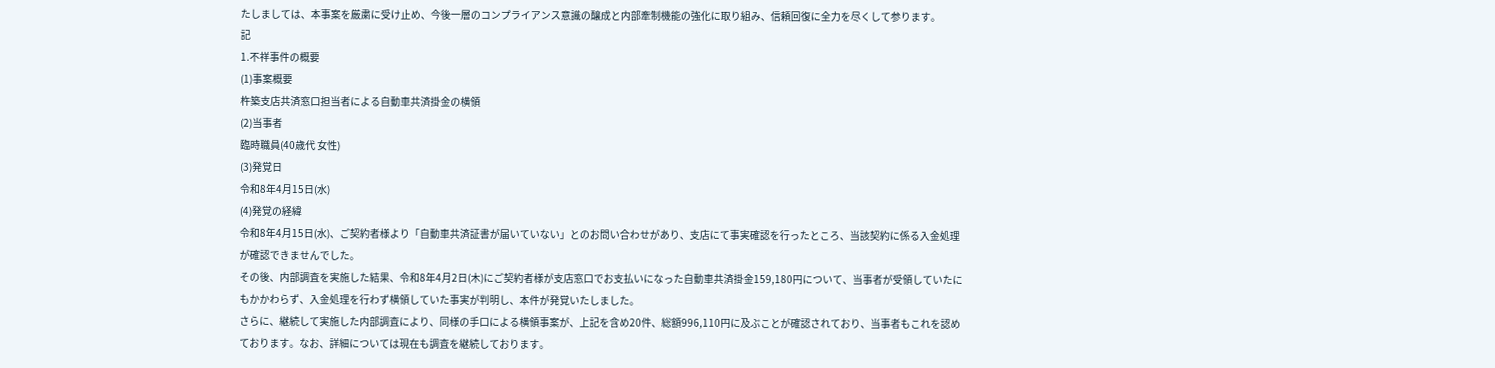たしましては、本事案を厳粛に受け止め、今後一層のコンプライアンス意識の醸成と内部牽制機能の強化に取り組み、信頼回復に全力を尽くして参ります。
記
1.不祥事件の概要
(1)事案概要
杵築支店共済窓口担当者による自動車共済掛金の横領
(2)当事者
臨時職員(40歳代 女性)
(3)発覚日
令和8年4月15日(水)
(4)発覚の経緯
令和8年4月15日(水)、ご契約者様より「自動車共済証書が届いていない」とのお問い合わせがあり、支店にて事実確認を行ったところ、当該契約に係る入金処理が確認できませんでした。
その後、内部調査を実施した結果、令和8年4月2日(木)にご契約者様が支店窓口でお支払いになった自動車共済掛金159,180円について、当事者が受領していたにもかかわらず、入金処理を行わず横領していた事実が判明し、本件が発覚いたしました。
さらに、継続して実施した内部調査により、同様の手口による横領事案が、上記を含め20件、総額996,110円に及ぶことが確認されており、当事者もこれを認めております。なお、詳細については現在も調査を継続しております。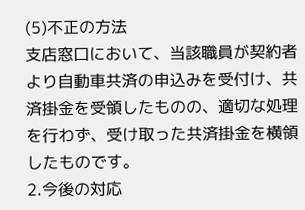(5)不正の方法
支店窓口において、当該職員が契約者より自動車共済の申込みを受付け、共済掛金を受領したものの、適切な処理を行わず、受け取った共済掛金を横領したものです。
2.今後の対応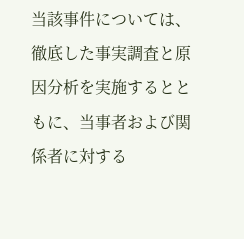当該事件については、徹底した事実調査と原因分析を実施するとともに、当事者および関係者に対する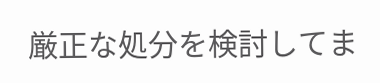厳正な処分を検討してま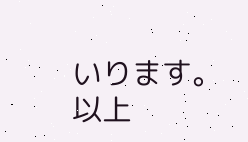いります。
以上